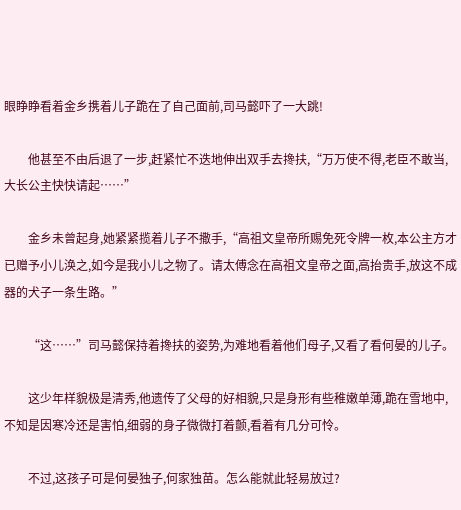眼睁睁看着金乡携着儿子跪在了自己面前,司马懿吓了一大跳!

        他甚至不由后退了一步,赶紧忙不迭地伸出双手去搀扶,“万万使不得,老臣不敢当,大长公主快快请起……”

        金乡未曾起身,她紧紧揽着儿子不撒手,“高祖文皇帝所赐免死令牌一枚,本公主方才已赠予小儿涣之,如今是我小儿之物了。请太傅念在高祖文皇帝之面,高抬贵手,放这不成器的犬子一条生路。”

        “这……”司马懿保持着搀扶的姿势,为难地看着他们母子,又看了看何晏的儿子。

        这少年样貌极是清秀,他遗传了父母的好相貌,只是身形有些稚嫩单薄,跪在雪地中,不知是因寒冷还是害怕,细弱的身子微微打着颤,看着有几分可怜。

        不过,这孩子可是何晏独子,何家独苗。怎么能就此轻易放过?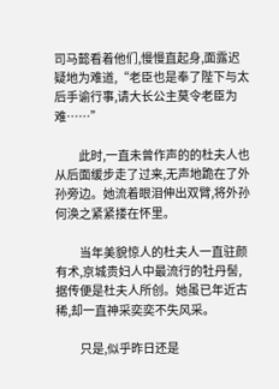司马懿看着他们,慢慢直起身,面露迟疑地为难道,“老臣也是奉了陛下与太后手谕行事,请大长公主莫令老臣为难……”

        此时,一直未曾作声的的杜夫人也从后面缓步走了过来,无声地跪在了外孙旁边。她流着眼泪伸出双臂,将外孙何涣之紧紧搂在怀里。

        当年美貌惊人的杜夫人一直驻颜有术,京城贵妇人中最流行的牡丹髻,据传便是杜夫人所创。她虽已年近古稀,却一直神采奕奕不失风采。

        只是,似乎昨日还是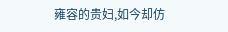雍容的贵妇,如今却仿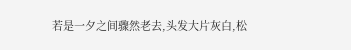若是一夕之间骤然老去,头发大片灰白,松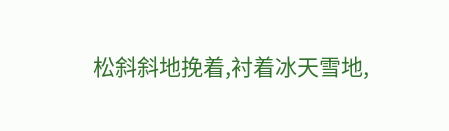松斜斜地挽着,衬着冰天雪地,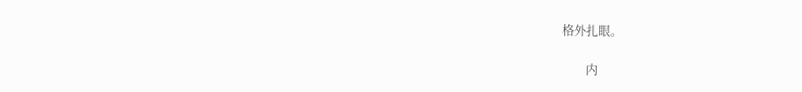格外扎眼。

        内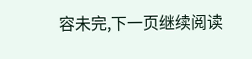容未完,下一页继续阅读